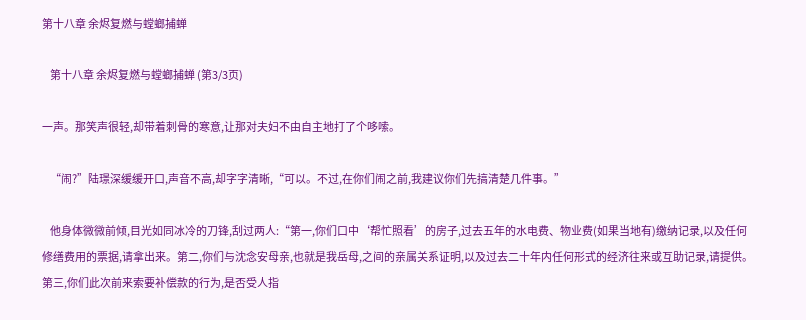第十八章 余烬复燃与螳螂捕蝉

    第十八章 余烬复燃与螳螂捕蝉 (第3/3页)

一声。那笑声很轻,却带着刺骨的寒意,让那对夫妇不由自主地打了个哆嗦。

    “闹?”陆璟深缓缓开口,声音不高,却字字清晰,“可以。不过,在你们闹之前,我建议你们先搞清楚几件事。”

    他身体微微前倾,目光如同冰冷的刀锋,刮过两人:“第一,你们口中‘帮忙照看’的房子,过去五年的水电费、物业费(如果当地有)缴纳记录,以及任何修缮费用的票据,请拿出来。第二,你们与沈念安母亲,也就是我岳母,之间的亲属关系证明,以及过去二十年内任何形式的经济往来或互助记录,请提供。第三,你们此次前来索要补偿款的行为,是否受人指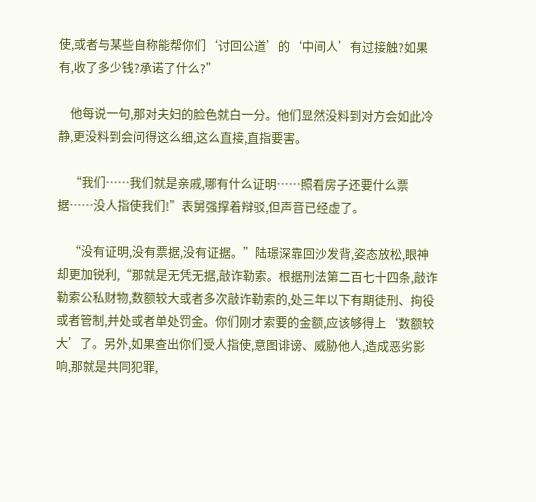使,或者与某些自称能帮你们‘讨回公道’的‘中间人’有过接触?如果有,收了多少钱?承诺了什么?”

    他每说一句,那对夫妇的脸色就白一分。他们显然没料到对方会如此冷静,更没料到会问得这么细,这么直接,直指要害。

    “我们……我们就是亲戚,哪有什么证明……照看房子还要什么票据……没人指使我们!”表舅强撑着辩驳,但声音已经虚了。

    “没有证明,没有票据,没有证据。”陆璟深靠回沙发背,姿态放松,眼神却更加锐利,“那就是无凭无据,敲诈勒索。根据刑法第二百七十四条,敲诈勒索公私财物,数额较大或者多次敲诈勒索的,处三年以下有期徒刑、拘役或者管制,并处或者单处罚金。你们刚才索要的金额,应该够得上‘数额较大’了。另外,如果查出你们受人指使,意图诽谤、威胁他人,造成恶劣影响,那就是共同犯罪,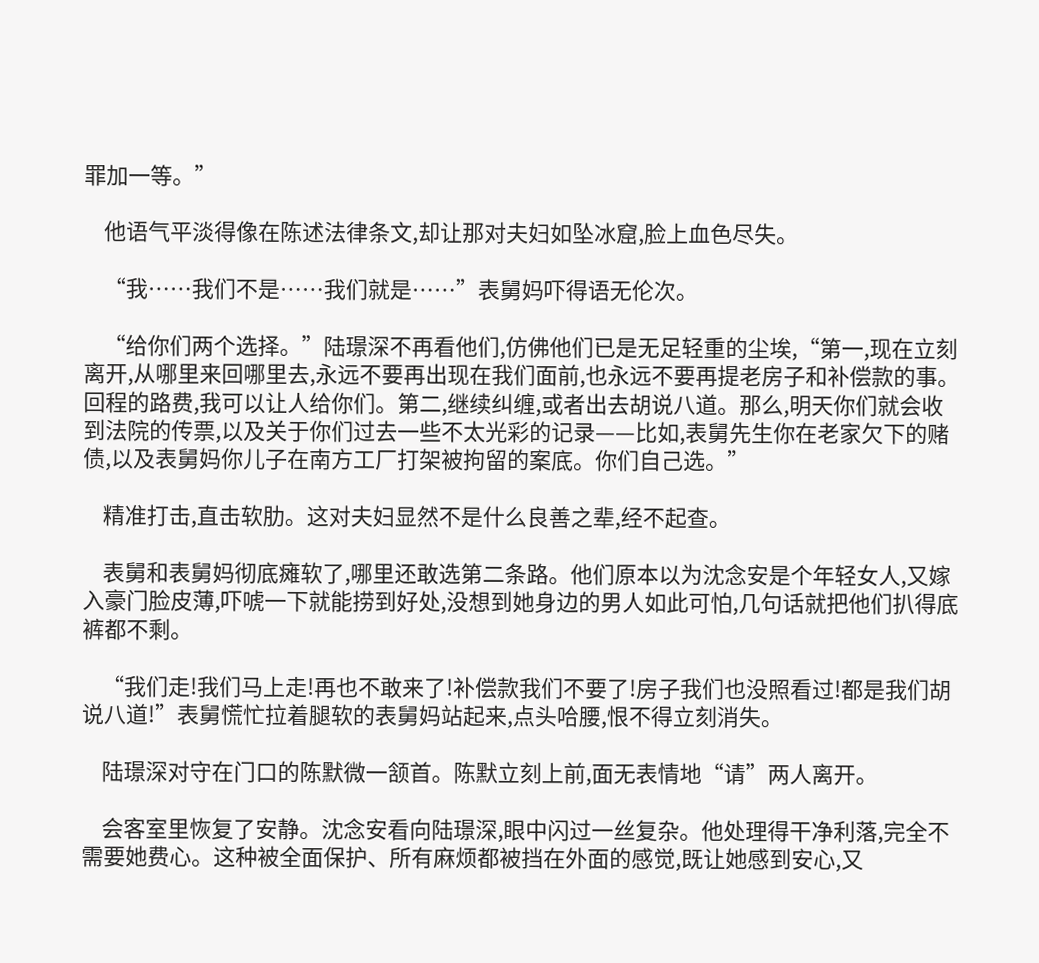罪加一等。”

    他语气平淡得像在陈述法律条文,却让那对夫妇如坠冰窟,脸上血色尽失。

    “我……我们不是……我们就是……”表舅妈吓得语无伦次。

    “给你们两个选择。”陆璟深不再看他们,仿佛他们已是无足轻重的尘埃,“第一,现在立刻离开,从哪里来回哪里去,永远不要再出现在我们面前,也永远不要再提老房子和补偿款的事。回程的路费,我可以让人给你们。第二,继续纠缠,或者出去胡说八道。那么,明天你们就会收到法院的传票,以及关于你们过去一些不太光彩的记录——比如,表舅先生你在老家欠下的赌债,以及表舅妈你儿子在南方工厂打架被拘留的案底。你们自己选。”

    精准打击,直击软肋。这对夫妇显然不是什么良善之辈,经不起查。

    表舅和表舅妈彻底瘫软了,哪里还敢选第二条路。他们原本以为沈念安是个年轻女人,又嫁入豪门脸皮薄,吓唬一下就能捞到好处,没想到她身边的男人如此可怕,几句话就把他们扒得底裤都不剩。

    “我们走!我们马上走!再也不敢来了!补偿款我们不要了!房子我们也没照看过!都是我们胡说八道!”表舅慌忙拉着腿软的表舅妈站起来,点头哈腰,恨不得立刻消失。

    陆璟深对守在门口的陈默微一颔首。陈默立刻上前,面无表情地“请”两人离开。

    会客室里恢复了安静。沈念安看向陆璟深,眼中闪过一丝复杂。他处理得干净利落,完全不需要她费心。这种被全面保护、所有麻烦都被挡在外面的感觉,既让她感到安心,又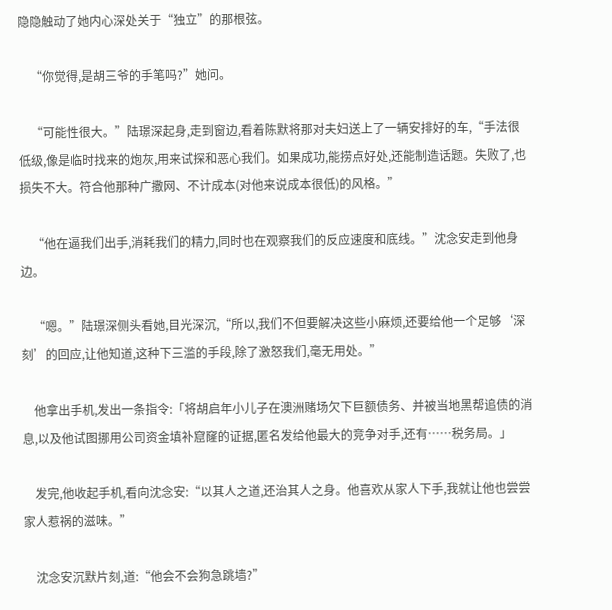隐隐触动了她内心深处关于“独立”的那根弦。

    “你觉得,是胡三爷的手笔吗?”她问。

    “可能性很大。”陆璟深起身,走到窗边,看着陈默将那对夫妇送上了一辆安排好的车,“手法很低级,像是临时找来的炮灰,用来试探和恶心我们。如果成功,能捞点好处,还能制造话题。失败了,也损失不大。符合他那种广撒网、不计成本(对他来说成本很低)的风格。”

    “他在逼我们出手,消耗我们的精力,同时也在观察我们的反应速度和底线。”沈念安走到他身边。

    “嗯。”陆璟深侧头看她,目光深沉,“所以,我们不但要解决这些小麻烦,还要给他一个足够‘深刻’的回应,让他知道,这种下三滥的手段,除了激怒我们,毫无用处。”

    他拿出手机,发出一条指令:「将胡启年小儿子在澳洲赌场欠下巨额债务、并被当地黑帮追债的消息,以及他试图挪用公司资金填补窟窿的证据,匿名发给他最大的竞争对手,还有……税务局。」

    发完,他收起手机,看向沈念安:“以其人之道,还治其人之身。他喜欢从家人下手,我就让他也尝尝家人惹祸的滋味。”

    沈念安沉默片刻,道:“他会不会狗急跳墙?”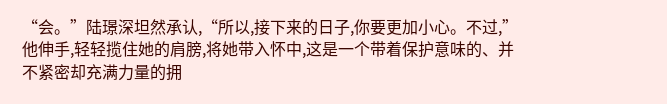“会。”陆璟深坦然承认,“所以,接下来的日子,你要更加小心。不过,”他伸手,轻轻揽住她的肩膀,将她带入怀中,这是一个带着保护意味的、并不紧密却充满力量的拥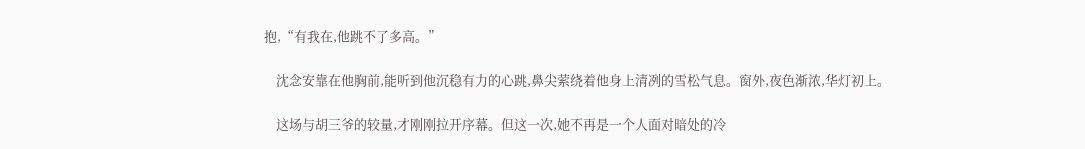抱,“有我在,他跳不了多高。”

    沈念安靠在他胸前,能听到他沉稳有力的心跳,鼻尖萦绕着他身上清冽的雪松气息。窗外,夜色渐浓,华灯初上。

    这场与胡三爷的较量,才刚刚拉开序幕。但这一次,她不再是一个人面对暗处的冷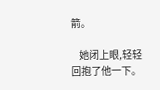箭。

    她闭上眼,轻轻回抱了他一下。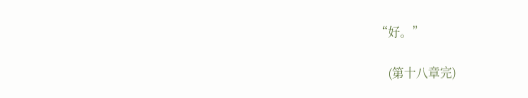“好。”

    (第十八章完)